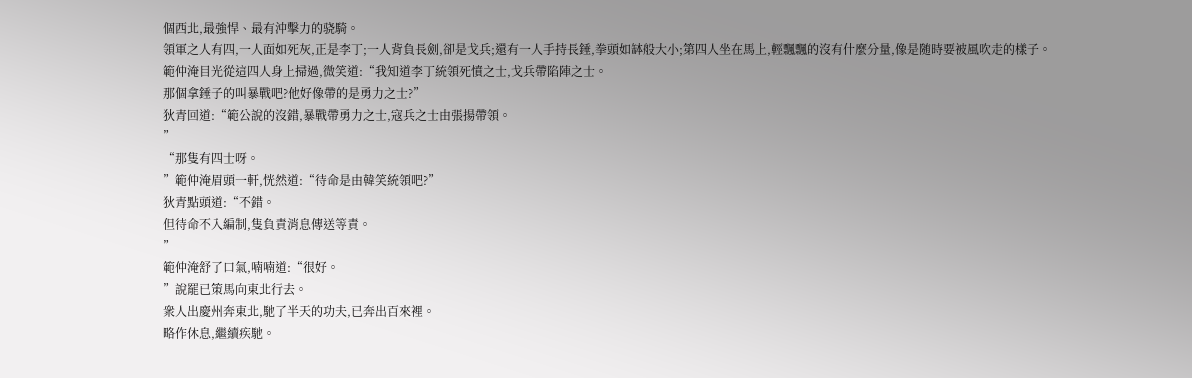個西北,最強悍、最有沖擊力的骁騎。
領軍之人有四,一人面如死灰,正是李丁;一人背負長劍,卻是戈兵;還有一人手持長錘,拳頭如缽般大小;第四人坐在馬上,輕飄飄的沒有什麼分量,像是随時要被風吹走的樣子。
範仲淹目光從這四人身上掃過,微笑道:“我知道李丁統領死憤之士,戈兵帶陷陣之士。
那個拿錘子的叫暴戰吧?他好像帶的是勇力之士?”
狄青回道:“範公說的沒錯,暴戰帶勇力之士,寇兵之士由張揚帶領。
”
“那隻有四士呀。
”範仲淹眉頭一軒,恍然道:“待命是由韓笑統領吧?”
狄青點頭道:“不錯。
但待命不入編制,隻負責消息傳送等責。
”
範仲淹舒了口氣,喃喃道:“很好。
”說罷已策馬向東北行去。
衆人出慶州奔東北,馳了半天的功夫,已奔出百來裡。
略作休息,繼續疾馳。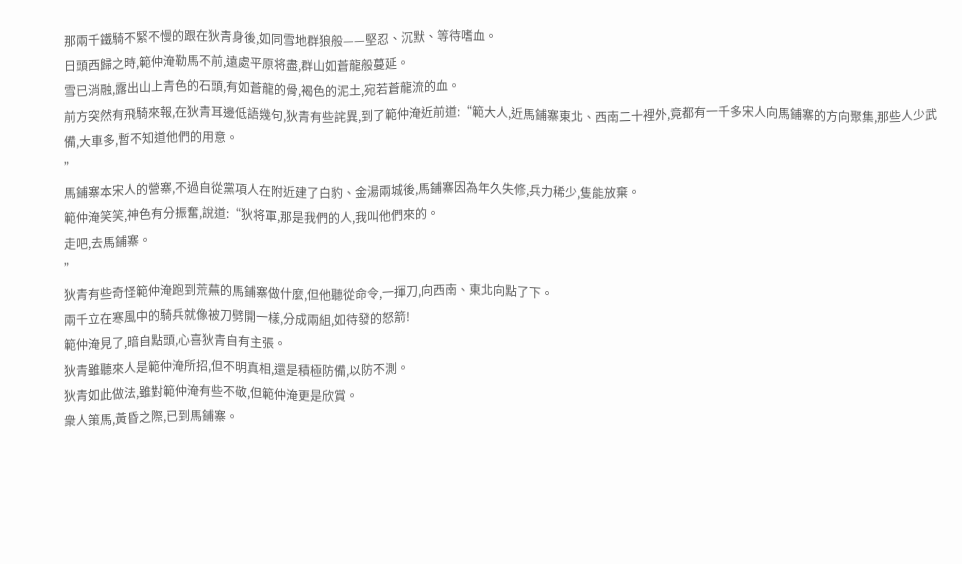那兩千鐵騎不緊不慢的跟在狄青身後,如同雪地群狼般——堅忍、沉默、等待嗜血。
日頭西歸之時,範仲淹勒馬不前,遠處平原将盡,群山如蒼龍般蔓延。
雪已消融,露出山上青色的石頭,有如蒼龍的骨,褐色的泥土,宛若蒼龍流的血。
前方突然有飛騎來報,在狄青耳邊低語幾句,狄青有些詫異,到了範仲淹近前道:“範大人,近馬鋪寨東北、西南二十裡外,竟都有一千多宋人向馬鋪寨的方向聚集,那些人少武備,大車多,暫不知道他們的用意。
”
馬鋪寨本宋人的營寨,不過自從黨項人在附近建了白豹、金湯兩城後,馬鋪寨因為年久失修,兵力稀少,隻能放棄。
範仲淹笑笑,神色有分振奮,說道:“狄将軍,那是我們的人,我叫他們來的。
走吧,去馬鋪寨。
”
狄青有些奇怪範仲淹跑到荒蕪的馬鋪寨做什麼,但他聽從命令,一揮刀,向西南、東北向點了下。
兩千立在寒風中的騎兵就像被刀劈開一樣,分成兩組,如待發的怒箭!
範仲淹見了,暗自點頭,心喜狄青自有主張。
狄青雖聽來人是範仲淹所招,但不明真相,還是積極防備,以防不測。
狄青如此做法,雖對範仲淹有些不敬,但範仲淹更是欣賞。
衆人策馬,黃昏之際,已到馬鋪寨。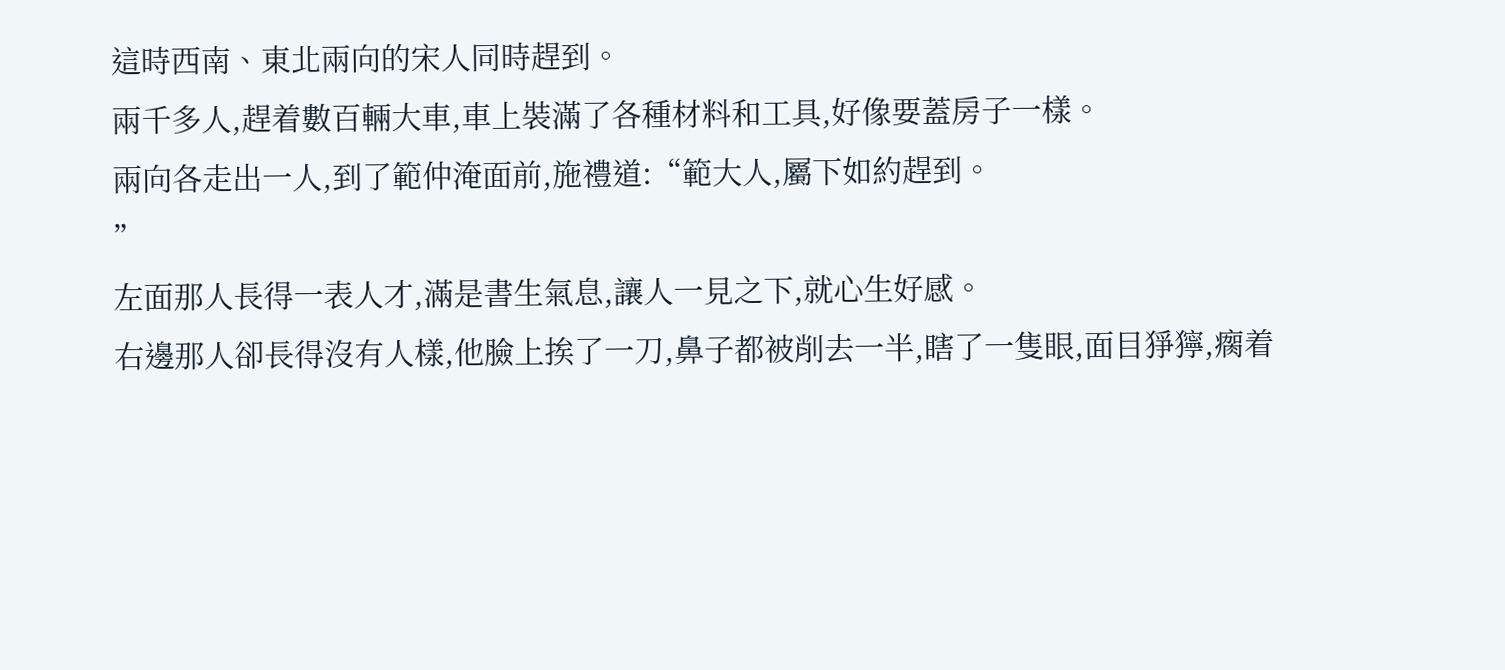這時西南、東北兩向的宋人同時趕到。
兩千多人,趕着數百輛大車,車上裝滿了各種材料和工具,好像要蓋房子一樣。
兩向各走出一人,到了範仲淹面前,施禮道:“範大人,屬下如約趕到。
”
左面那人長得一表人才,滿是書生氣息,讓人一見之下,就心生好感。
右邊那人卻長得沒有人樣,他臉上挨了一刀,鼻子都被削去一半,瞎了一隻眼,面目猙獰,瘸着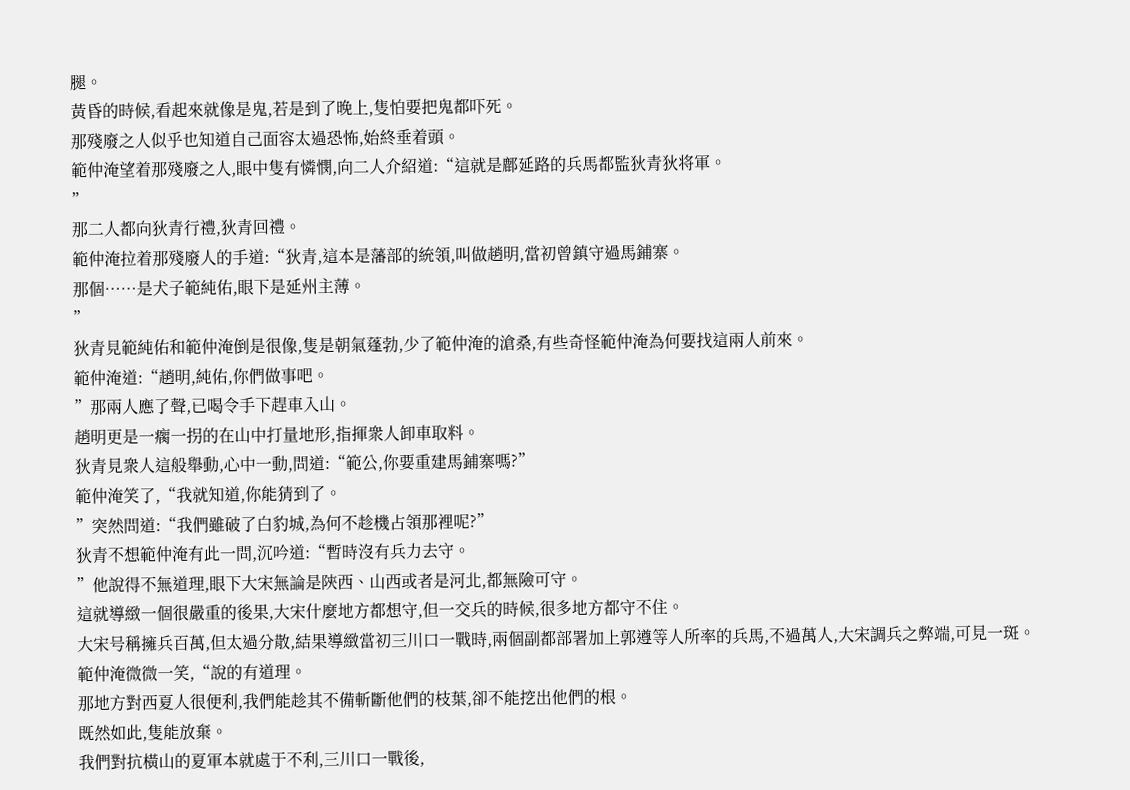腿。
黃昏的時候,看起來就像是鬼,若是到了晚上,隻怕要把鬼都吓死。
那殘廢之人似乎也知道自己面容太過恐怖,始終垂着頭。
範仲淹望着那殘廢之人,眼中隻有憐憫,向二人介紹道:“這就是鄜延路的兵馬都監狄青狄将軍。
”
那二人都向狄青行禮,狄青回禮。
範仲淹拉着那殘廢人的手道:“狄青,這本是藩部的統領,叫做趙明,當初曾鎮守過馬鋪寨。
那個……是犬子範純佑,眼下是延州主薄。
”
狄青見範純佑和範仲淹倒是很像,隻是朝氣蓬勃,少了範仲淹的滄桑,有些奇怪範仲淹為何要找這兩人前來。
範仲淹道:“趙明,純佑,你們做事吧。
”那兩人應了聲,已喝令手下趕車入山。
趙明更是一瘸一拐的在山中打量地形,指揮衆人卸車取料。
狄青見衆人這般舉動,心中一動,問道:“範公,你要重建馬鋪寨嗎?”
範仲淹笑了,“我就知道,你能猜到了。
”突然問道:“我們雖破了白豹城,為何不趁機占領那裡呢?”
狄青不想範仲淹有此一問,沉吟道:“暫時沒有兵力去守。
”他說得不無道理,眼下大宋無論是陝西、山西或者是河北,都無險可守。
這就導緻一個很嚴重的後果,大宋什麼地方都想守,但一交兵的時候,很多地方都守不住。
大宋号稱擁兵百萬,但太過分散,結果導緻當初三川口一戰時,兩個副都部署加上郭遵等人所率的兵馬,不過萬人,大宋調兵之弊端,可見一斑。
範仲淹微微一笑,“說的有道理。
那地方對西夏人很便利,我們能趁其不備斬斷他們的枝葉,卻不能挖出他們的根。
既然如此,隻能放棄。
我們對抗橫山的夏軍本就處于不利,三川口一戰後,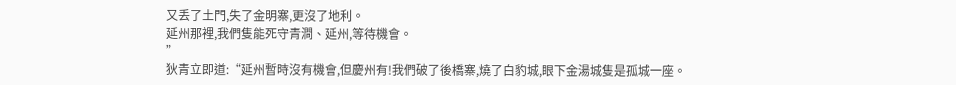又丢了土門,失了金明寨,更沒了地利。
延州那裡,我們隻能死守青澗、延州,等待機會。
”
狄青立即道:“延州暫時沒有機會,但慶州有!我們破了後橋寨,燒了白豹城,眼下金湯城隻是孤城一座。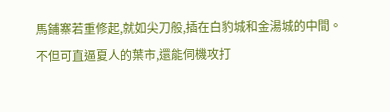馬鋪寨若重修起,就如尖刀般,插在白豹城和金湯城的中間。
不但可直逼夏人的葉市,還能伺機攻打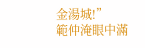金湯城!”
範仲淹眼中滿